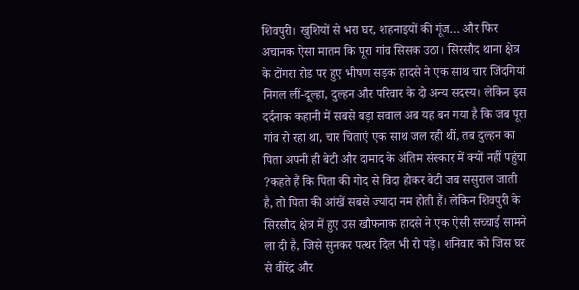शिवपुरी। खुशियों से भरा घर, शहनाइयों की गूंज… और फिर अचानक ऐसा मातम कि पूरा गांव सिसक उठा। सिरसौद थाना क्षेत्र के टोंगरा रोड पर हुए भीषण सड़क हादसे ने एक साथ चार जिंदगियां निगल लीं-दूल्हा, दुल्हन और परिवार के दो अन्य सदस्य। लेकिन इस दर्दनाक कहानी में सबसे बड़ा सवाल अब यह बन गया है कि जब पूरा गांव रो रहा था, चार चिताएं एक साथ जल रही थीं, तब दुल्हन का पिता अपनी ही बेटी और दामाद के अंतिम संस्कार में क्यों नहीं पहुंचा ?कहते हैं कि पिता की गोद से विदा होकर बेटी जब ससुराल जाती है, तो पिता की आंखें सबसे ज्यादा नम होती हैं। लेकिन शिवपुरी के सिरसौद क्षेत्र में हुए उस खौफनाक हादसे ने एक ऐसी सच्चाई सामने ला दी है, जिसे सुनकर पत्थर दिल भी रो पड़े। शनिवार को जिस घर से वीरेंद्र और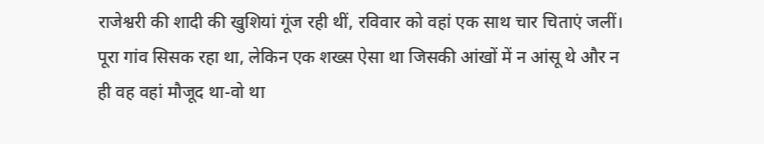राजेश्वरी की शादी की खुशियां गूंज रही थीं, रविवार को वहां एक साथ चार चिताएं जलीं। पूरा गांव सिसक रहा था, लेकिन एक शख्स ऐसा था जिसकी आंखों में न आंसू थे और न ही वह वहां मौजूद था-वो था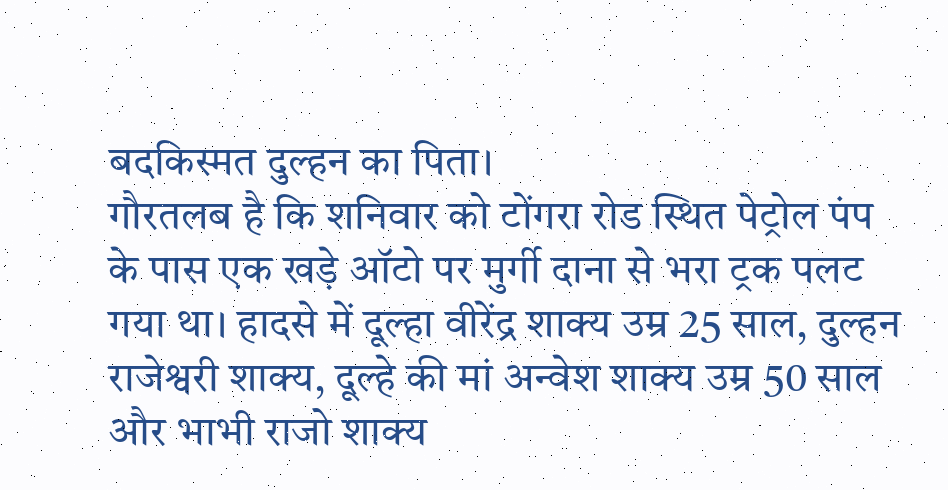बदकिस्मत दुल्हन का पिता।
गौरतलब है कि शनिवार को टोंगरा रोड स्थित पेट्रोल पंप के पास एक खड़े ऑटो पर मुर्गी दाना से भरा ट्रक पलट गया था। हादसे में दूल्हा वीरेंद्र शाक्य उम्र 25 साल, दुल्हन राजेश्वरी शाक्य, दूल्हे की मां अन्वेश शाक्य उम्र 50 साल और भाभी राजो शाक्य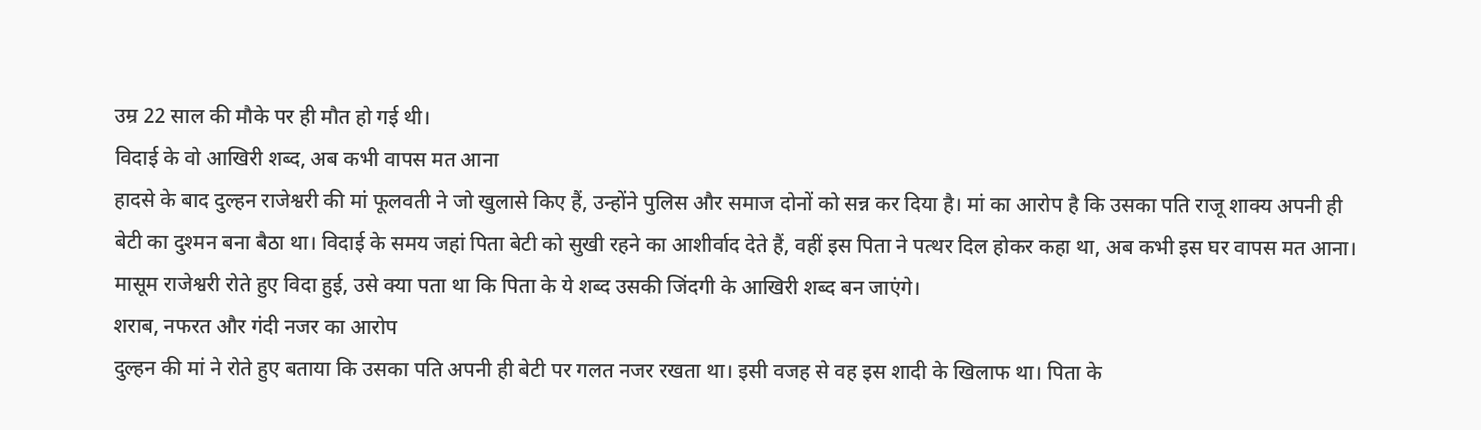उम्र 22 साल की मौके पर ही मौत हो गई थी।
विदाई के वो आखिरी शब्द, अब कभी वापस मत आना
हादसे के बाद दुल्हन राजेश्वरी की मां फूलवती ने जो खुलासे किए हैं, उन्होंने पुलिस और समाज दोनों को सन्न कर दिया है। मां का आरोप है कि उसका पति राजू शाक्य अपनी ही बेटी का दुश्मन बना बैठा था। विदाई के समय जहां पिता बेटी को सुखी रहने का आशीर्वाद देते हैं, वहीं इस पिता ने पत्थर दिल होकर कहा था, अब कभी इस घर वापस मत आना। मासूम राजेश्वरी रोते हुए विदा हुई, उसे क्या पता था कि पिता के ये शब्द उसकी जिंदगी के आखिरी शब्द बन जाएंगे।
शराब, नफरत और गंदी नजर का आरोप
दुल्हन की मां ने रोते हुए बताया कि उसका पति अपनी ही बेटी पर गलत नजर रखता था। इसी वजह से वह इस शादी के खिलाफ था। पिता के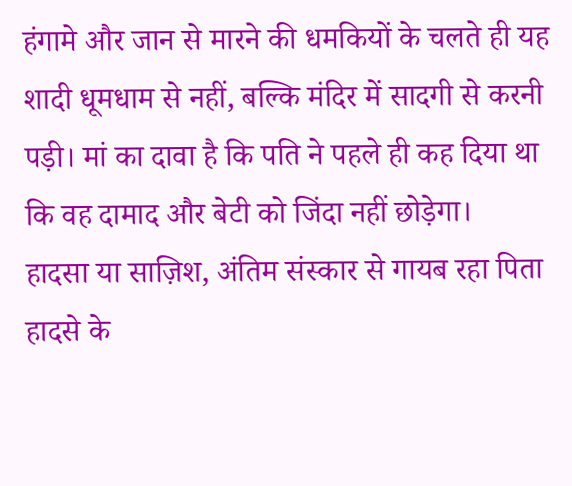हंगामे और जान से मारने की धमकियों के चलते ही यह शादी धूमधाम से नहीं, बल्कि मंदिर में सादगी से करनी पड़ी। मां का दावा है कि पति ने पहले ही कह दिया था कि वह दामाद और बेटी को जिंदा नहीं छोड़ेगा।
हादसा या साज़िश, अंतिम संस्कार से गायब रहा पिता
हादसे के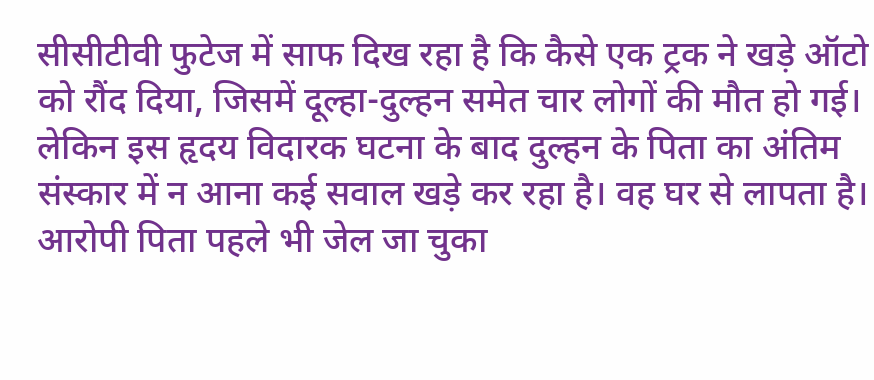सीसीटीवी फुटेज में साफ दिख रहा है कि कैसे एक ट्रक ने खड़े ऑटो को रौंद दिया, जिसमें दूल्हा-दुल्हन समेत चार लोगों की मौत हो गई। लेकिन इस हृदय विदारक घटना के बाद दुल्हन के पिता का अंतिम संस्कार में न आना कई सवाल खड़े कर रहा है। वह घर से लापता है। आरोपी पिता पहले भी जेल जा चुका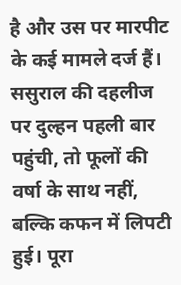है और उस पर मारपीट के कई मामले दर्ज हैं। ससुराल की दहलीज पर दुल्हन पहली बार पहुंची, तो फूलों की वर्षा के साथ नहीं, बल्कि कफन में लिपटी हुई। पूरा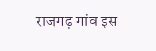राजगढ़ गांव इस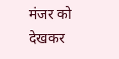मंजर को देखकर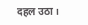दहल उठा।